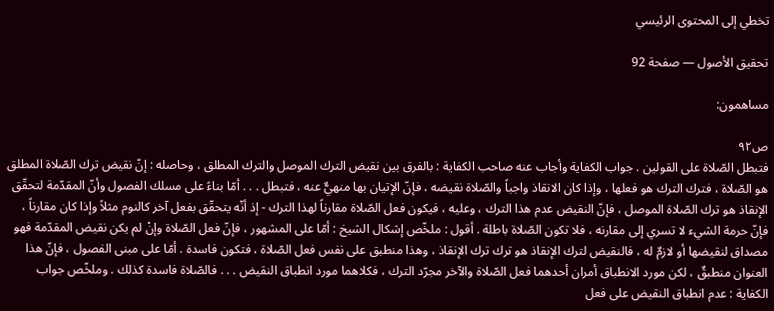تخطي إلى المحتوى الرئيسي

تحقيق الأصول — صفحة 92

مساهمون:

ص٩٢
فتبطل الصّلاة على القولين . جواب الكفاية وأجاب عنه صاحب الكفاية : بالفرق بين نقيض الترك الموصل والترك المطلق ، وحاصله : إنّ نقيض ترك الصّلاة المطلق هو الصّلاة ، فترك الترك هو فعلها ، وإذا كان الانقاذ واجباً والصّلاة نقيضه ، فإنّ الإتيان بها منهيٌّ عنه ، فتبطل . . . أمّا بناءً على مسلك الفصول وأنّ المقدّمة لتحقّق الإنقاذ هو ترك الصّلاة الموصل ، فإنّ النقيض عدم هذا الترك ، وعليه ، فيكون فعل الصّلاة مقارناً لهذا الترك - إذ أنّه يتحقّق بفعل آخر كالنوم مثلاً وإذا كان مقارناً ، فإنّ حرمة الشيء لا تسري إلى مقارنه ، فلا تكون الصّلاة باطلة . أقول : ملخّص إشكال الشيخ : أمّا على المشهور ، فإنّ فعل الصّلاة وإنْ لم يكن نقيض المقدّمة فهو مصداق لنقيضها أو لازمٌ له ، فالنقيض لترك الإنقاذ هو ترك ترك الإنقاذ ، وهذا منطبق على نفس فعل الصّلاة ، فتكون فاسدة . أمّا على مبنى الفصول ، فإنّ هذا العنوان منطبقٌ ، لكن مورد الانطباق أمران أحدهما فعل الصّلاة والآخر مجرّد الترك ، فكلاهما مورد انطباق النقيض . . . فالصّلاة فاسدة كذلك . وملخّص جواب الكفاية : عدم انطباق النقيض على فعل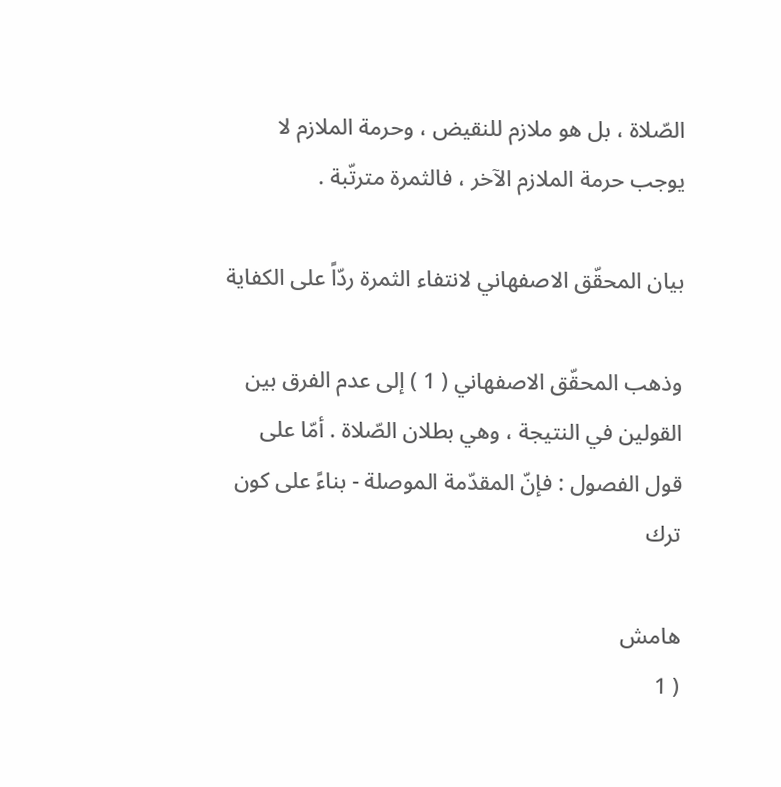الصّلاة ، بل هو ملازم للنقيض ، وحرمة الملازم لا يوجب حرمة الملازم الآخر ، فالثمرة مترتّبة .

بيان المحقّق الاصفهاني لانتفاء الثمرة ردّاً على الكفاية

وذهب المحقّق الاصفهاني ( 1 ) إلى عدم الفرق بين القولين في النتيجة ، وهي بطلان الصّلاة . أمّا على قول الفصول : فإنّ المقدّمة الموصلة - بناءً على كون ترك

هامش
( 1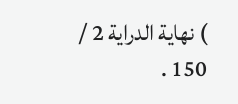) نهاية الدراية 2 / 150 .